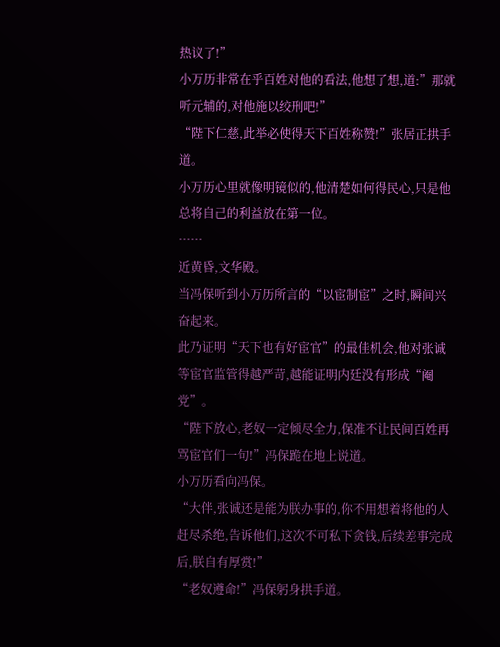热议了!”
小万历非常在乎百姓对他的看法,他想了想,道:”那就听元辅的,对他施以绞刑吧!”
“陛下仁慈,此举必使得天下百姓称赞!”张居正拱手道。
小万历心里就像明镜似的,他清楚如何得民心,只是他总将自己的利益放在第一位。
……
近黄昏,文华殿。
当冯保听到小万历所言的“以宦制宦”之时,瞬间兴奋起来。
此乃证明“天下也有好宦官”的最佳机会,他对张诚等宦官监管得越严苛,越能证明内廷没有形成“阉党”。
“陛下放心,老奴一定倾尽全力,保准不让民间百姓再骂宦官们一句!”冯保跪在地上说道。
小万历看向冯保。
“大伴,张诚还是能为朕办事的,你不用想着将他的人赶尽杀绝,告诉他们,这次不可私下贪钱,后续差事完成后,朕自有厚赏!”
“老奴遵命!”冯保躬身拱手道。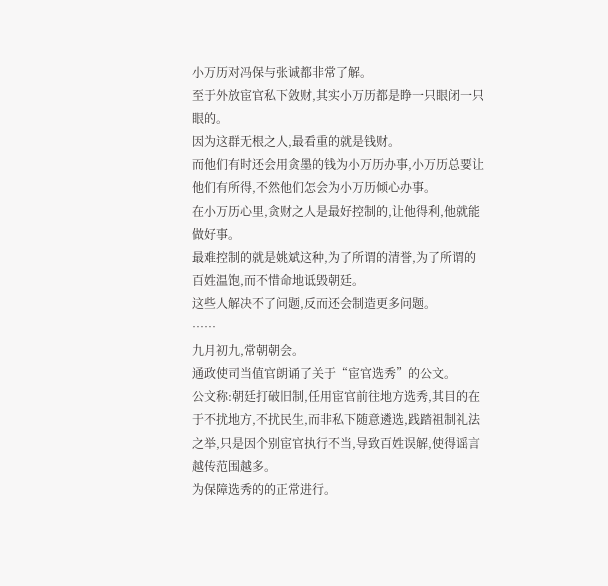小万历对冯保与张诚都非常了解。
至于外放宦官私下敛财,其实小万历都是睁一只眼闭一只眼的。
因为这群无根之人,最看重的就是钱财。
而他们有时还会用贪墨的钱为小万历办事,小万历总要让他们有所得,不然他们怎会为小万历倾心办事。
在小万历心里,贪财之人是最好控制的,让他得利,他就能做好事。
最难控制的就是姚斌这种,为了所谓的清誉,为了所谓的百姓温饱,而不惜命地诋毁朝廷。
这些人解决不了问题,反而还会制造更多问题。
……
九月初九,常朝朝会。
通政使司当值官朗诵了关于“宦官选秀”的公文。
公文称:朝廷打破旧制,任用宦官前往地方选秀,其目的在于不扰地方,不扰民生,而非私下随意遴选,践踏祖制礼法之举,只是因个别宦官执行不当,导致百姓误解,使得谣言越传范围越多。
为保障选秀的的正常进行。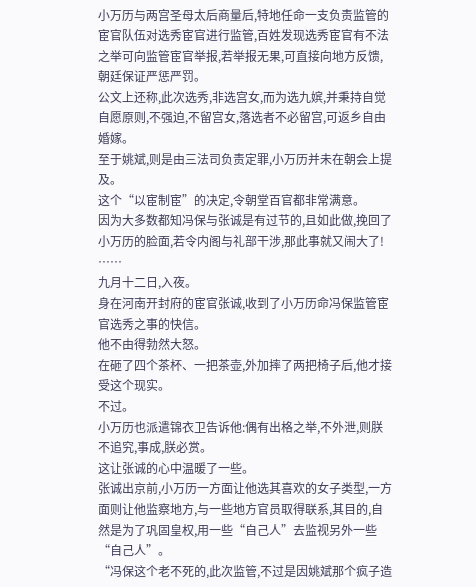小万历与两宫圣母太后商量后,特地任命一支负责监管的宦官队伍对选秀宦官进行监管,百姓发现选秀宦官有不法之举可向监管宦官举报,若举报无果,可直接向地方反馈,朝廷保证严惩严罚。
公文上还称,此次选秀,非选宫女,而为选九嫔,并秉持自觉自愿原则,不强迫,不留宫女,落选者不必留宫,可返乡自由婚嫁。
至于姚斌,则是由三法司负责定罪,小万历并未在朝会上提及。
这个“以宦制宦”的决定,令朝堂百官都非常满意。
因为大多数都知冯保与张诚是有过节的,且如此做,挽回了小万历的脸面,若令内阁与礼部干涉,那此事就又闹大了!
……
九月十二日,入夜。
身在河南开封府的宦官张诚,收到了小万历命冯保监管宦官选秀之事的快信。
他不由得勃然大怒。
在砸了四个茶杯、一把茶壶,外加摔了两把椅子后,他才接受这个现实。
不过。
小万历也派遣锦衣卫告诉他:偶有出格之举,不外泄,则朕不追究,事成,朕必赏。
这让张诚的心中温暖了一些。
张诚出京前,小万历一方面让他选其喜欢的女子类型,一方面则让他监察地方,与一些地方官员取得联系,其目的,自然是为了巩固皇权,用一些“自己人”去监视另外一些“自己人”。
“冯保这个老不死的,此次监管,不过是因姚斌那个疯子造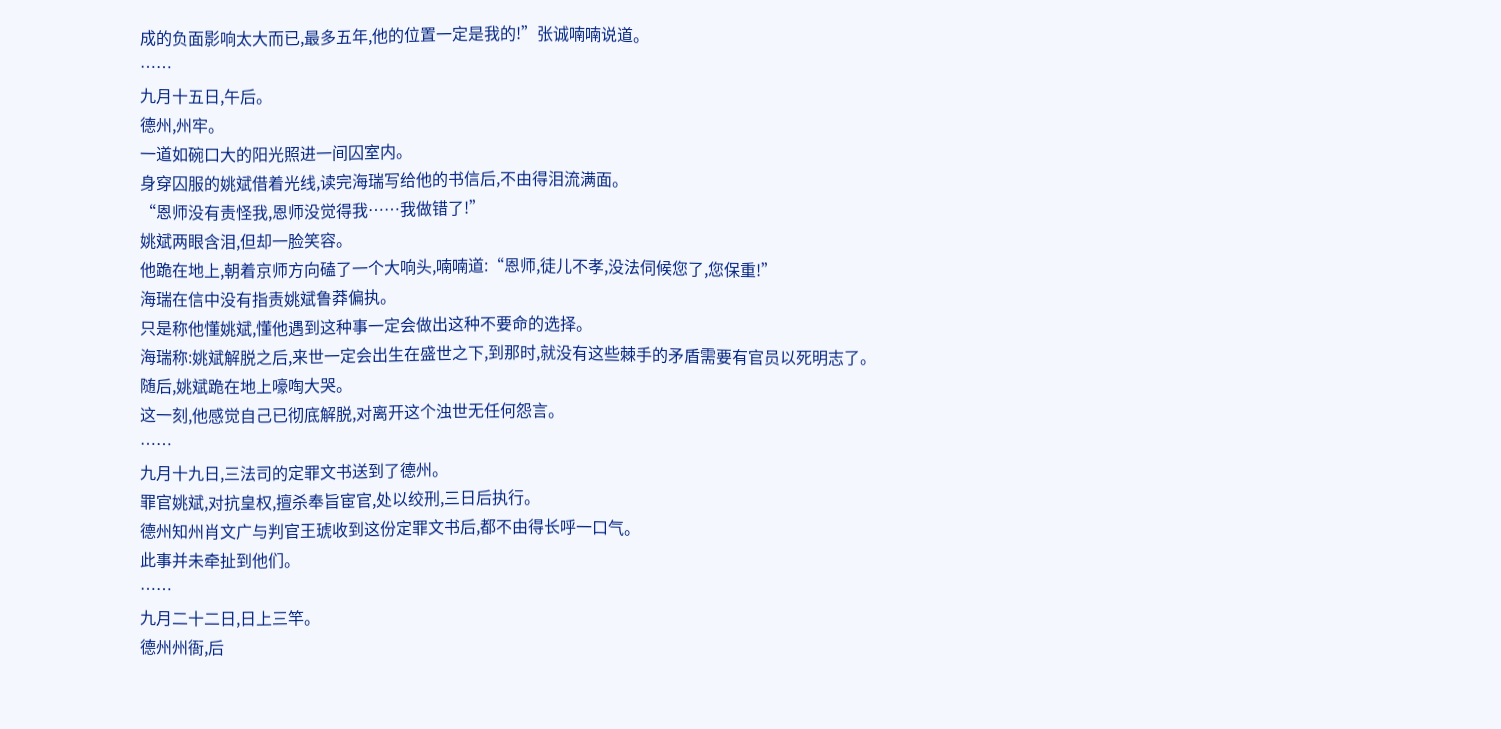成的负面影响太大而已,最多五年,他的位置一定是我的!”张诚喃喃说道。
……
九月十五日,午后。
德州,州牢。
一道如碗口大的阳光照进一间囚室内。
身穿囚服的姚斌借着光线,读完海瑞写给他的书信后,不由得泪流满面。
“恩师没有责怪我,恩师没觉得我……我做错了!”
姚斌两眼含泪,但却一脸笑容。
他跪在地上,朝着京师方向磕了一个大响头,喃喃道:“恩师,徒儿不孝,没法伺候您了,您保重!”
海瑞在信中没有指责姚斌鲁莽偏执。
只是称他懂姚斌,懂他遇到这种事一定会做出这种不要命的选择。
海瑞称:姚斌解脱之后,来世一定会出生在盛世之下,到那时,就没有这些棘手的矛盾需要有官员以死明志了。
随后,姚斌跪在地上嚎啕大哭。
这一刻,他感觉自己已彻底解脱,对离开这个浊世无任何怨言。
……
九月十九日,三法司的定罪文书送到了德州。
罪官姚斌,对抗皇权,擅杀奉旨宦官,处以绞刑,三日后执行。
德州知州肖文广与判官王琥收到这份定罪文书后,都不由得长呼一口气。
此事并未牵扯到他们。
……
九月二十二日,日上三竿。
德州州衙,后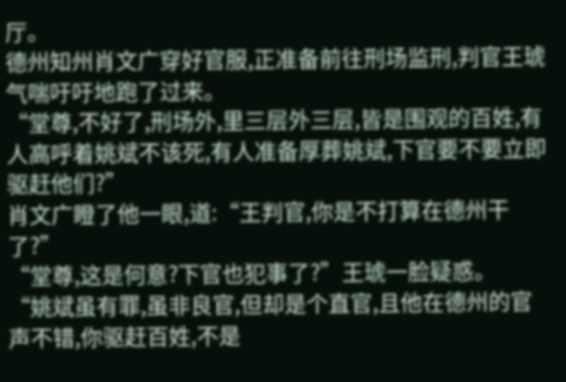厅。
德州知州肖文广穿好官服,正准备前往刑场监刑,判官王琥气喘吁吁地跑了过来。
“堂尊,不好了,刑场外,里三层外三层,皆是围观的百姓,有人高呼着姚斌不该死,有人准备厚葬姚斌,下官要不要立即驱赶他们?”
肖文广瞪了他一眼,道:“王判官,你是不打算在德州干了?”
“堂尊,这是何意?下官也犯事了?”王琥一脸疑惑。
“姚斌虽有罪,虽非良官,但却是个直官,且他在德州的官声不错,你驱赶百姓,不是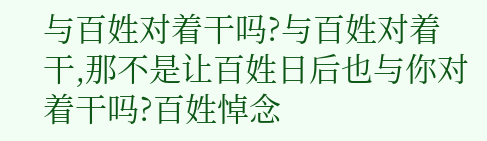与百姓对着干吗?与百姓对着干,那不是让百姓日后也与你对着干吗?百姓悼念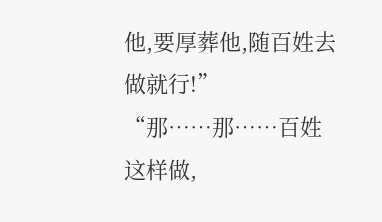他,要厚葬他,随百姓去做就行!”
“那……那……百姓这样做,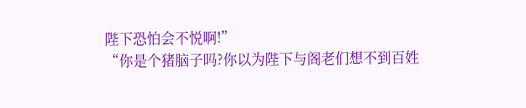陛下恐怕会不悦啊!”
“你是个猪脑子吗?你以为陛下与阁老们想不到百姓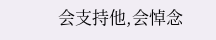会支持他,会悼念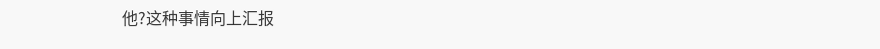他?这种事情向上汇报